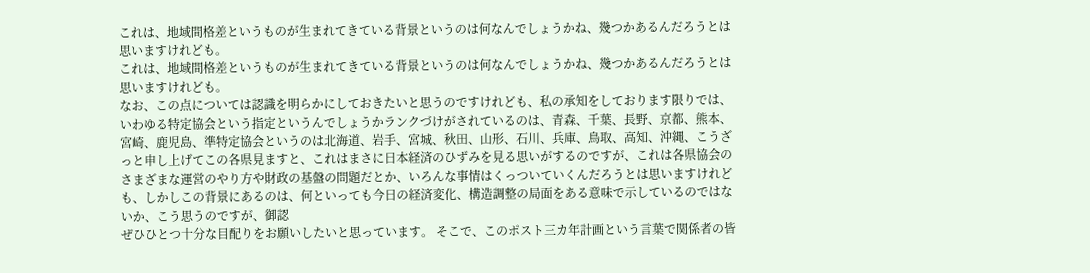これは、地域間格差というものが生まれてきている背景というのは何なんでしょうかね、幾つかあるんだろうとは思いますけれども。
これは、地域間格差というものが生まれてきている背景というのは何なんでしょうかね、幾つかあるんだろうとは思いますけれども。
なお、この点については認識を明らかにしておきたいと思うのですけれども、私の承知をしております限りでは、いわゆる特定協会という指定というんでしょうかランクづけがされているのは、青森、千葉、長野、京都、熊本、宮崎、鹿児島、準特定協会というのは北海道、岩手、宮城、秋田、山形、石川、兵庫、鳥取、高知、沖縄、こうざっと申し上げてこの各県見ますと、これはまさに日本経済のひずみを見る思いがするのですが、これは各県協会のさまざまな運営のやり方や財政の基盤の問題だとか、いろんな事情はくっついていくんだろうとは思いますけれども、しかしこの背景にあるのは、何といっても今日の経済変化、構造調整の局面をある意味で示しているのではないか、こう思うのですが、御認
ぜひひとつ十分な目配りをお願いしたいと思っています。 そこで、このポスト三カ年計画という言葉で関係者の皆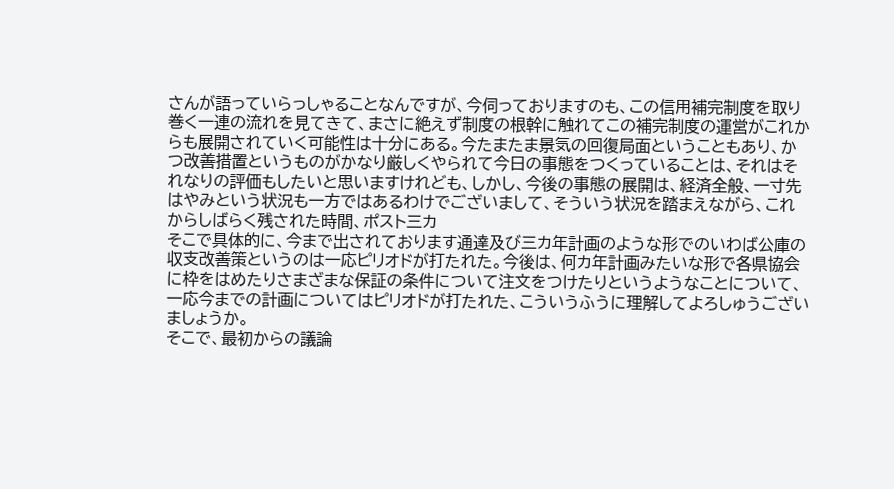さんが語っていらっしゃることなんですが、今伺っておりますのも、この信用補完制度を取り巻く一連の流れを見てきて、まさに絶えず制度の根幹に触れてこの補完制度の運営がこれからも展開されていく可能性は十分にある。今たまたま景気の回復局面ということもあり、かつ改善措置というものがかなり厳しくやられて今日の事態をつくっていることは、それはそれなりの評価もしたいと思いますけれども、しかし、今後の事態の展開は、経済全般、一寸先はやみという状況も一方ではあるわけでございまして、そういう状況を踏まえながら、これからしばらく残された時間、ポスト三カ
そこで具体的に、今まで出されております通達及び三カ年計画のような形でのいわば公庫の収支改善策というのは一応ピリオドが打たれた。今後は、何カ年計画みたいな形で各県協会に枠をはめたりさまざまな保証の条件について注文をつけたりというようなことについて、一応今までの計画についてはピリオドが打たれた、こういうふうに理解してよろしゅうございましょうか。
そこで、最初からの議論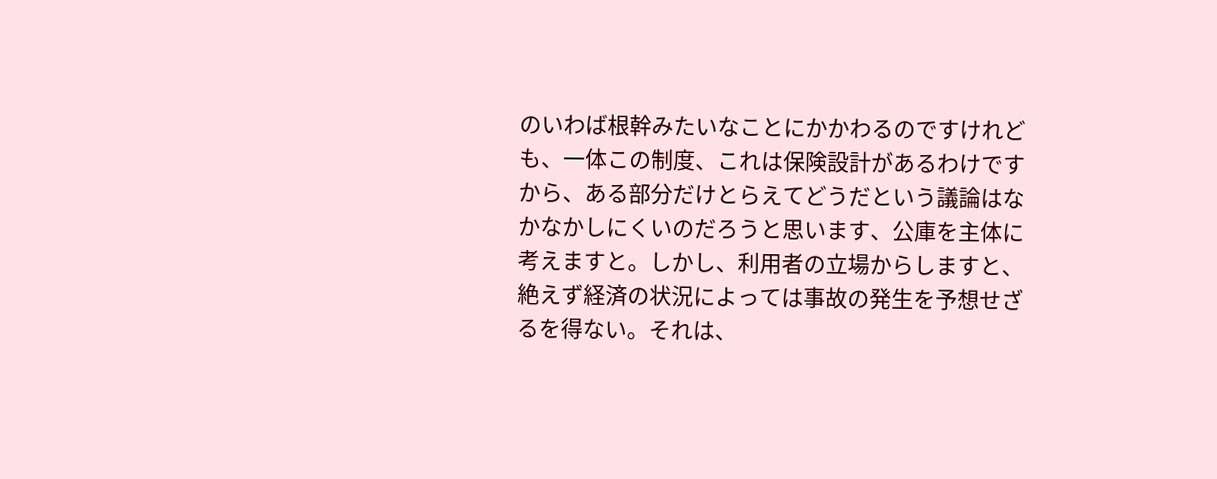のいわば根幹みたいなことにかかわるのですけれども、一体この制度、これは保険設計があるわけですから、ある部分だけとらえてどうだという議論はなかなかしにくいのだろうと思います、公庫を主体に考えますと。しかし、利用者の立場からしますと、絶えず経済の状況によっては事故の発生を予想せざるを得ない。それは、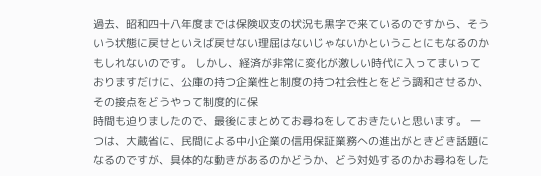過去、昭和四十八年度までは保険収支の状況も黒字で来ているのですから、そういう状態に戻せといえば戻せない理屈はないじゃないかということにもなるのかもしれないのです。 しかし、経済が非常に変化が激しい時代に入ってまいっておりますだけに、公庫の持つ企業性と制度の持つ社会性とをどう調和させるか、その接点をどうやって制度的に保
時間も迫りましたので、最後にまとめてお尋ねをしておきたいと思います。 一つは、大蔵省に、民間による中小企業の信用保証業務への進出がときどき話題になるのですが、具体的な動きがあるのかどうか、どう対処するのかお尋ねをした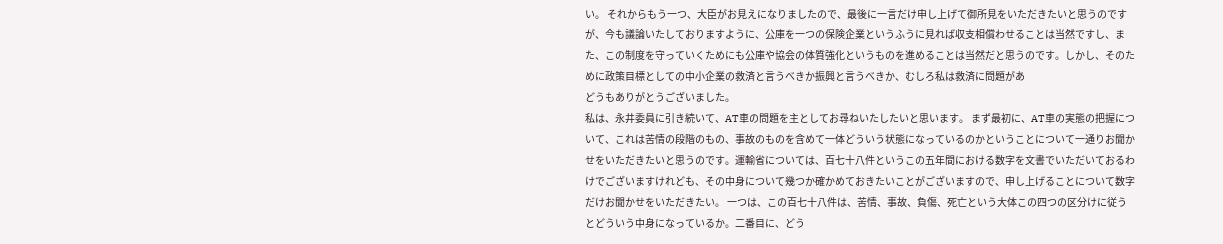い。 それからもう一つ、大臣がお見えになりましたので、最後に一言だけ申し上げて御所見をいただきたいと思うのですが、今も議論いたしておりますように、公庫を一つの保険企業というふうに見れば収支相償わせることは当然ですし、また、この制度を守っていくためにも公庫や協会の体質強化というものを進めることは当然だと思うのです。しかし、そのために政策目標としての中小企業の救済と言うべきか振興と言うべきか、むしろ私は救済に問題があ
どうもありがとうございました。
私は、永井委員に引き続いて、AT車の問題を主としてお尋ねいたしたいと思います。 まず最初に、AT車の実態の把握について、これは苦情の段階のもの、事故のものを含めて一体どういう状態になっているのかということについて一通りお聞かせをいただきたいと思うのです。運輸省については、百七十八件というこの五年間における数字を文書でいただいておるわけでございますけれども、その中身について幾つか確かめておきたいことがございますので、申し上げることについて数字だけお聞かせをいただきたい。 一つは、この百七十八件は、苦情、事故、負傷、死亡という大体この四つの区分けに従うとどういう中身になっているか。二番目に、どう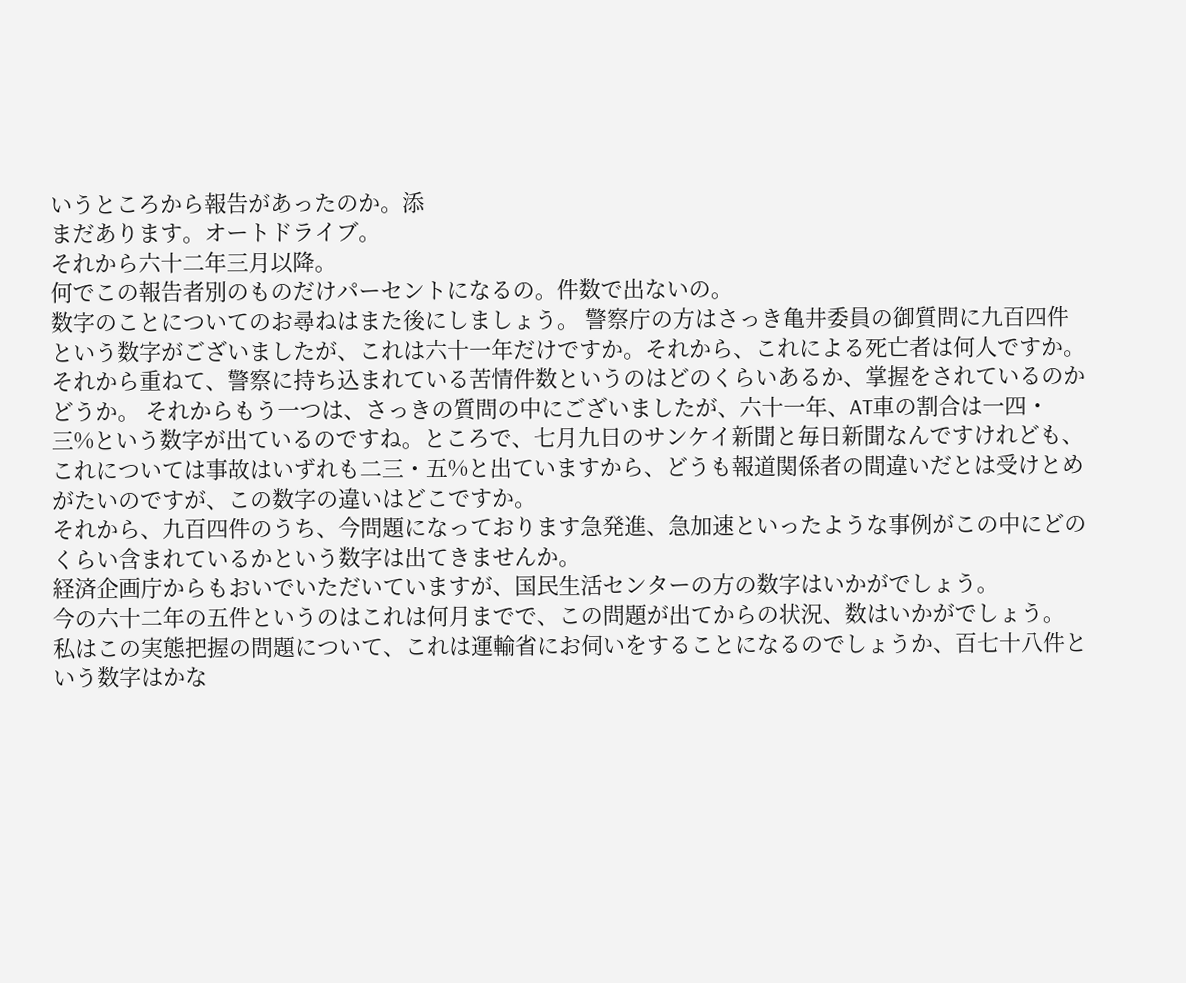いうところから報告があったのか。添
まだあります。オートドライブ。
それから六十二年三月以降。
何でこの報告者別のものだけパーセントになるの。件数で出ないの。
数字のことについてのお尋ねはまた後にしましょう。 警察庁の方はさっき亀井委員の御質問に九百四件という数字がございましたが、これは六十一年だけですか。それから、これによる死亡者は何人ですか。
それから重ねて、警察に持ち込まれている苦情件数というのはどのくらいあるか、掌握をされているのかどうか。 それからもう一つは、さっきの質問の中にございましたが、六十一年、AT車の割合は一四・三%という数字が出ているのですね。ところで、七月九日のサンケイ新聞と毎日新聞なんですけれども、これについては事故はいずれも二三・五%と出ていますから、どうも報道関係者の間違いだとは受けとめがたいのですが、この数字の違いはどこですか。
それから、九百四件のうち、今問題になっております急発進、急加速といったような事例がこの中にどのくらい含まれているかという数字は出てきませんか。
経済企画庁からもおいでいただいていますが、国民生活センターの方の数字はいかがでしょう。
今の六十二年の五件というのはこれは何月までで、この問題が出てからの状況、数はいかがでしょう。
私はこの実態把握の問題について、これは運輸省にお伺いをすることになるのでしょうか、百七十八件という数字はかな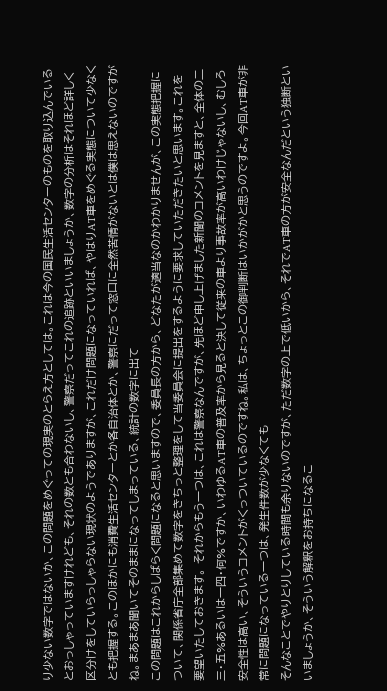り少ない数字ではないか、この問題をめぐっての現実のとらえ方としては。これは今の国民生活センターのものを取り込んでいるとおっしゃっていますけれども、それの数とも合わないし、警察だってこれの追跡といいましょうか、数字の分析はそれほど詳しく区分けをしていらっしゃらない現状のようでありますが、これだけ問題になっていれば、やはりAT車をめぐる実態について少なくとも把握する。このほかにも消費生活センターとか各自治体とか、警察にだって窓口に全然苦情がないとは僕は思えないのですがね。まあまあ聞いてそのままになってしまっている、統計の数字に出て
この問題はこれからしばらく問題になると思いますので、委員長の方から、どなたが適当なのかわかりませんが、この実態把握について、関係省庁全部集めて数字をきちっと整理をして当委員会に提出をするように要求していただきたいと思います。これを要望いたしておきます。 それからもう一つは、これは警察なんですが、先ほど申し上げました新聞のコメントを見ますと、全体の二三・五%あるいは一四・何%ですか、いわゆるAT車の普及率から見ると決して従来の車より事故率が高いわけじゃないし、むしろ安全性は高い、そういうコメントがくっついているのですね。私は、ちょっとこの御判断はいかがかと思うのですよ。今回AT車が非常に問題になっている一つは、発生件数が少なくても
そんなことでやりとりしている時間も余りないのですが、ただ数字の上で低いから、それでAT車の方が安全なんだという独断といいましょうか、そういう解釈をお持ちになるこ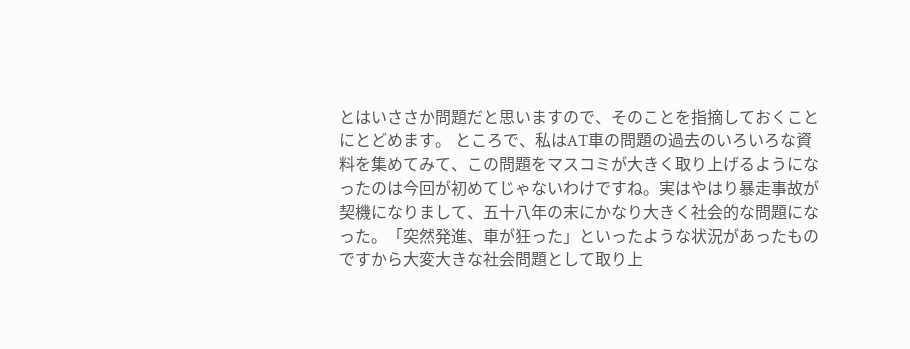とはいささか問題だと思いますので、そのことを指摘しておくことにとどめます。 ところで、私はAT車の問題の過去のいろいろな資料を集めてみて、この問題をマスコミが大きく取り上げるようになったのは今回が初めてじゃないわけですね。実はやはり暴走事故が契機になりまして、五十八年の末にかなり大きく社会的な問題になった。「突然発進、車が狂った」といったような状況があったものですから大変大きな社会問題として取り上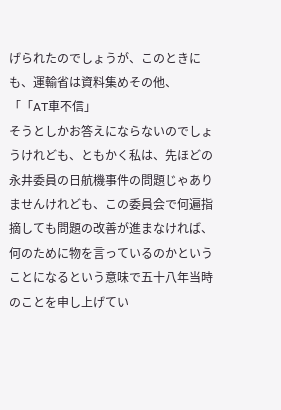げられたのでしょうが、このときにも、運輸省は資料集めその他、「「AT車不信」
そうとしかお答えにならないのでしょうけれども、ともかく私は、先ほどの永井委員の日航機事件の問題じゃありませんけれども、この委員会で何遍指摘しても問題の改善が進まなければ、何のために物を言っているのかということになるという意味で五十八年当時のことを申し上げてい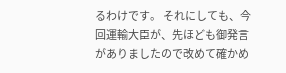るわけです。 それにしても、今回運輸大臣が、先ほども御発言がありましたので改めて確かめ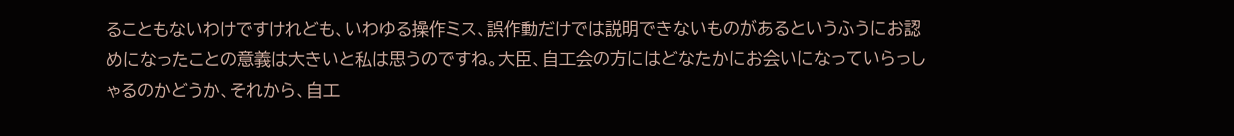ることもないわけですけれども、いわゆる操作ミス、誤作動だけでは説明できないものがあるというふうにお認めになったことの意義は大きいと私は思うのですね。大臣、自工会の方にはどなたかにお会いになっていらっしゃるのかどうか、それから、自工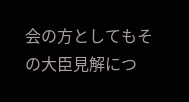会の方としてもその大臣見解につ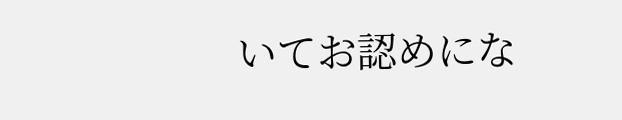いてお認めにな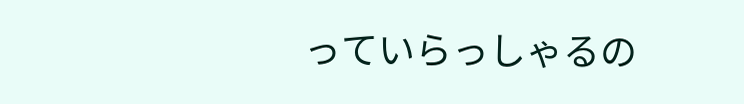っていらっしゃるの